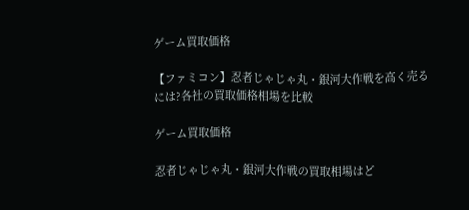ゲーム買取価格

【ファミコン】忍者じゃじゃ丸・銀河大作戦を高く売るには?各社の買取価格相場を比較

ゲーム買取価格

忍者じゃじゃ丸・銀河大作戦の買取相場はど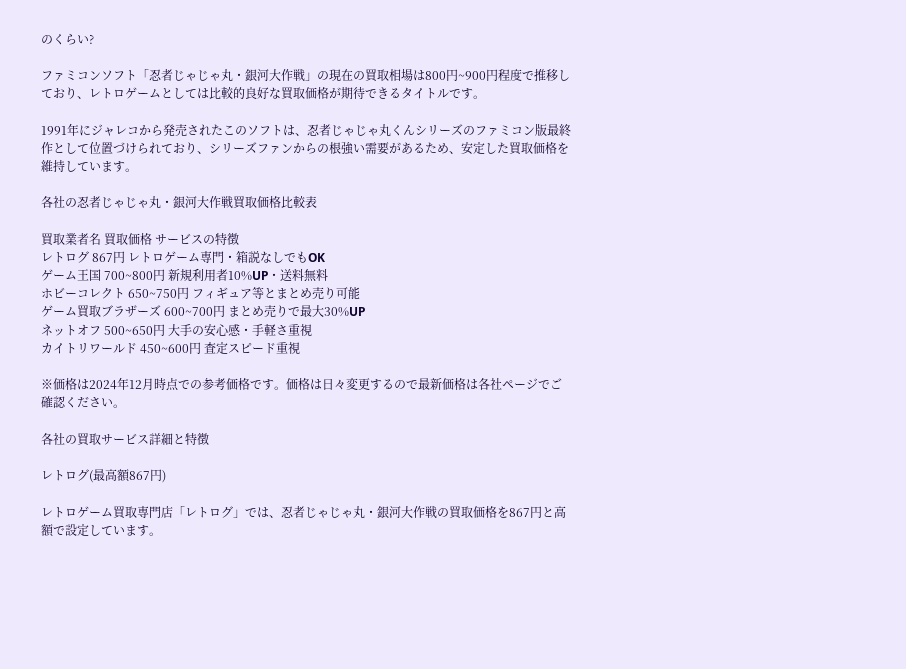のくらい?

ファミコンソフト「忍者じゃじゃ丸・銀河大作戦」の現在の買取相場は800円~900円程度で推移しており、レトロゲームとしては比較的良好な買取価格が期待できるタイトルです。

1991年にジャレコから発売されたこのソフトは、忍者じゃじゃ丸くんシリーズのファミコン版最終作として位置づけられており、シリーズファンからの根強い需要があるため、安定した買取価格を維持しています。

各社の忍者じゃじゃ丸・銀河大作戦買取価格比較表

買取業者名 買取価格 サービスの特徴
レトログ 867円 レトロゲーム専門・箱説なしでもOK
ゲーム王国 700~800円 新規利用者10%UP・送料無料
ホビーコレクト 650~750円 フィギュア等とまとめ売り可能
ゲーム買取ブラザーズ 600~700円 まとめ売りで最大30%UP
ネットオフ 500~650円 大手の安心感・手軽さ重視
カイトリワールド 450~600円 査定スピード重視

※価格は2024年12月時点での参考価格です。価格は日々変更するので最新価格は各社ページでご確認ください。

各社の買取サービス詳細と特徴

レトログ(最高額867円)

レトロゲーム買取専門店「レトログ」では、忍者じゃじゃ丸・銀河大作戦の買取価格を867円と高額で設定しています。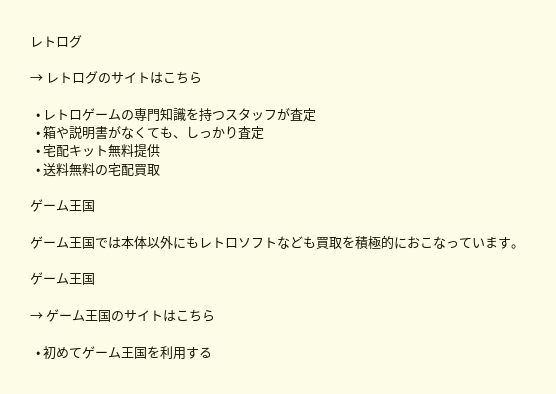レトログ

→ レトログのサイトはこちら

  • レトロゲームの専門知識を持つスタッフが査定
  • 箱や説明書がなくても、しっかり査定
  • 宅配キット無料提供
  • 送料無料の宅配買取

ゲーム王国

ゲーム王国では本体以外にもレトロソフトなども買取を積極的におこなっています。

ゲーム王国

→ ゲーム王国のサイトはこちら

  • 初めてゲーム王国を利用する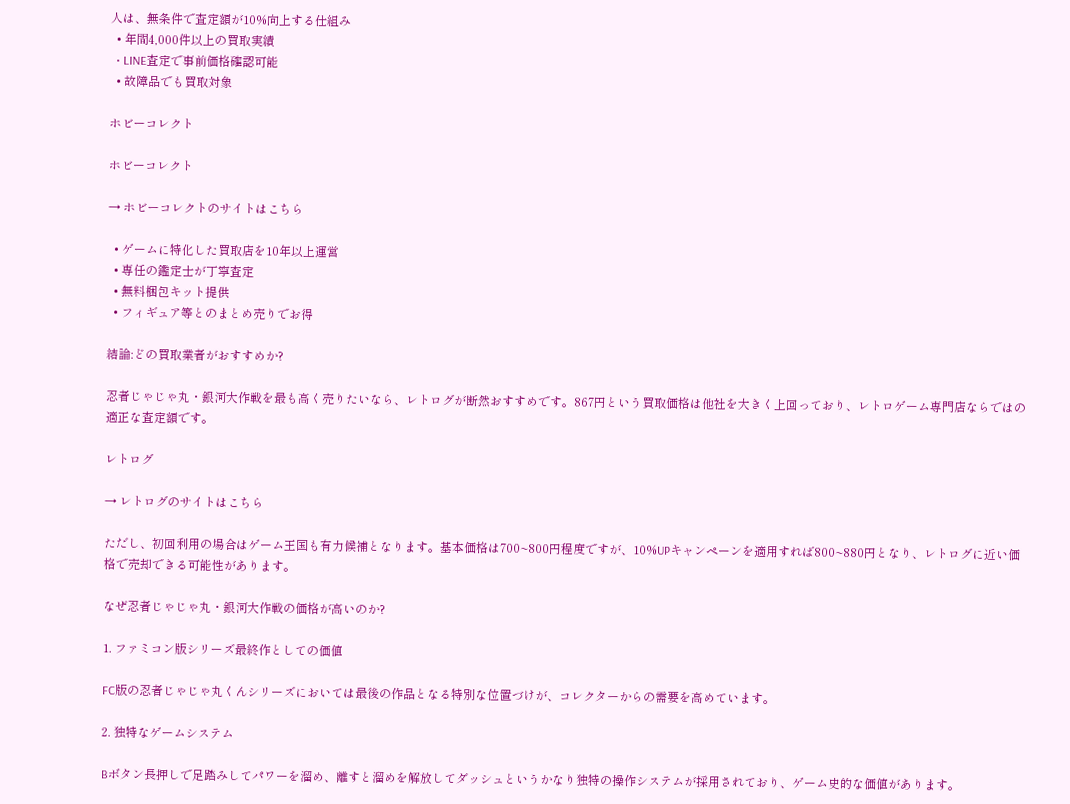人は、無条件で査定額が10%向上する仕組み
  • 年間4,000件以上の買取実績
  • LINE査定で事前価格確認可能
  • 故障品でも買取対象

ホビーコレクト

ホビーコレクト

→ ホビーコレクトのサイトはこちら

  • ゲームに特化した買取店を10年以上運営
  • 専任の鑑定士が丁寧査定
  • 無料梱包キット提供
  • フィギュア等とのまとめ売りでお得

結論:どの買取業者がおすすめか?

忍者じゃじゃ丸・銀河大作戦を最も高く売りたいなら、レトログが断然おすすめです。867円という買取価格は他社を大きく上回っており、レトロゲーム専門店ならではの適正な査定額です。

レトログ

→ レトログのサイトはこちら

ただし、初回利用の場合はゲーム王国も有力候補となります。基本価格は700~800円程度ですが、10%UPキャンペーンを適用すれば800~880円となり、レトログに近い価格で売却できる可能性があります。

なぜ忍者じゃじゃ丸・銀河大作戦の価格が高いのか?

1. ファミコン版シリーズ最終作としての価値

FC版の忍者じゃじゃ丸くんシリーズにおいては最後の作品となる特別な位置づけが、コレクターからの需要を高めています。

2. 独特なゲームシステム

Bボタン長押しで足踏みしてパワーを溜め、離すと溜めを解放してダッシュというかなり独特の操作システムが採用されており、ゲーム史的な価値があります。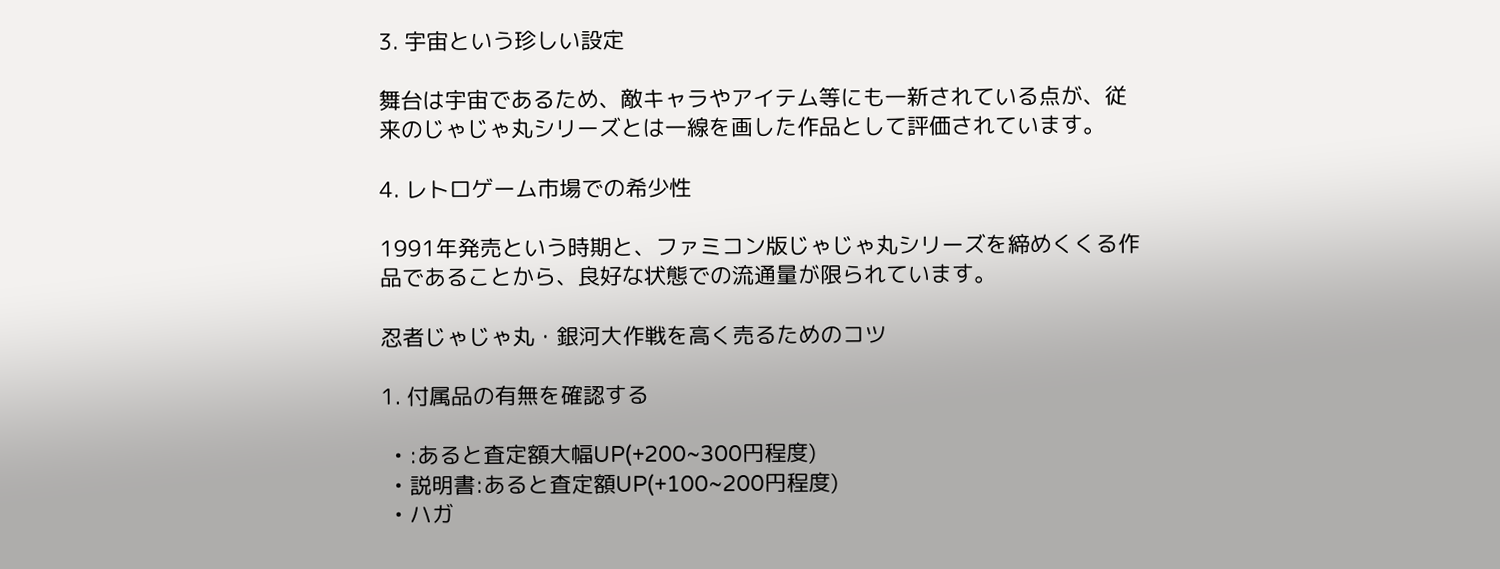3. 宇宙という珍しい設定

舞台は宇宙であるため、敵キャラやアイテム等にも一新されている点が、従来のじゃじゃ丸シリーズとは一線を画した作品として評価されています。

4. レトロゲーム市場での希少性

1991年発売という時期と、ファミコン版じゃじゃ丸シリーズを締めくくる作品であることから、良好な状態での流通量が限られています。

忍者じゃじゃ丸・銀河大作戦を高く売るためのコツ

1. 付属品の有無を確認する

  • :あると査定額大幅UP(+200~300円程度)
  • 説明書:あると査定額UP(+100~200円程度)
  • ハガ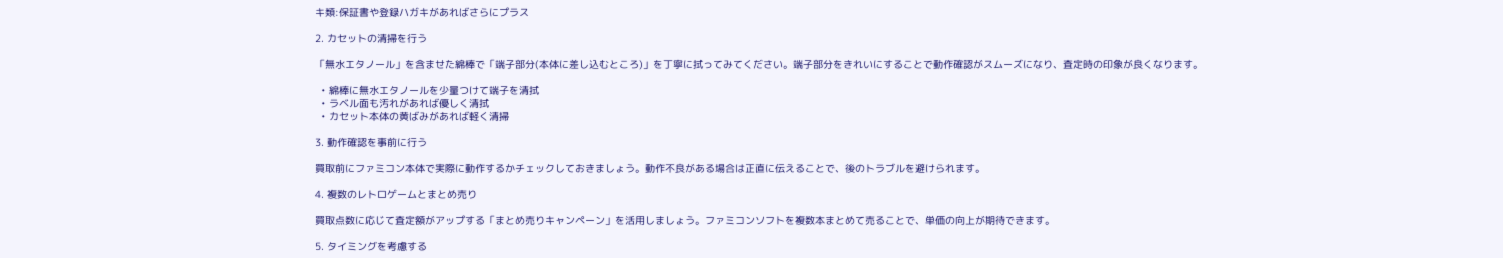キ類:保証書や登録ハガキがあればさらにプラス

2. カセットの清掃を行う

「無水エタノール」を含ませた綿棒で「端子部分(本体に差し込むところ)」を丁寧に拭ってみてください。端子部分をきれいにすることで動作確認がスムーズになり、査定時の印象が良くなります。

  • 綿棒に無水エタノールを少量つけて端子を清拭
  • ラベル面も汚れがあれば優しく清拭
  • カセット本体の黄ばみがあれば軽く清掃

3. 動作確認を事前に行う

買取前にファミコン本体で実際に動作するかチェックしておきましょう。動作不良がある場合は正直に伝えることで、後のトラブルを避けられます。

4. 複数のレトロゲームとまとめ売り

買取点数に応じて査定額がアップする「まとめ売りキャンペーン」を活用しましょう。ファミコンソフトを複数本まとめて売ることで、単価の向上が期待できます。

5. タイミングを考慮する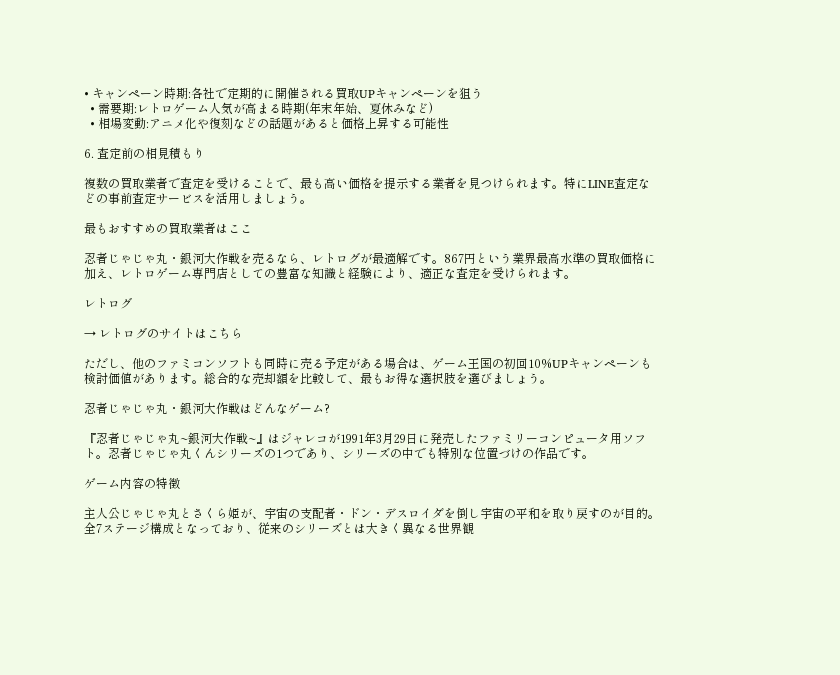• キャンペーン時期:各社で定期的に開催される買取UPキャンペーンを狙う
  • 需要期:レトロゲーム人気が高まる時期(年末年始、夏休みなど)
  • 相場変動:アニメ化や復刻などの話題があると価格上昇する可能性

6. 査定前の相見積もり

複数の買取業者で査定を受けることで、最も高い価格を提示する業者を見つけられます。特にLINE査定などの事前査定サービスを活用しましょう。

最もおすすめの買取業者はここ

忍者じゃじゃ丸・銀河大作戦を売るなら、レトログが最適解です。867円という業界最高水準の買取価格に加え、レトロゲーム専門店としての豊富な知識と経験により、適正な査定を受けられます。

レトログ

→ レトログのサイトはこちら

ただし、他のファミコンソフトも同時に売る予定がある場合は、ゲーム王国の初回10%UPキャンペーンも検討価値があります。総合的な売却額を比較して、最もお得な選択肢を選びましょう。

忍者じゃじゃ丸・銀河大作戦はどんなゲーム?

『忍者じゃじゃ丸~銀河大作戦~』はジャレコが1991年3月29日に発売したファミリーコンピュータ用ソフト。忍者じゃじゃ丸くんシリーズの1つであり、シリーズの中でも特別な位置づけの作品です。

ゲーム内容の特徴

主人公じゃじゃ丸とさくら姫が、宇宙の支配者・ドン・デスロイダを倒し宇宙の平和を取り戻すのが目的。全7ステージ構成となっており、従来のシリーズとは大きく異なる世界観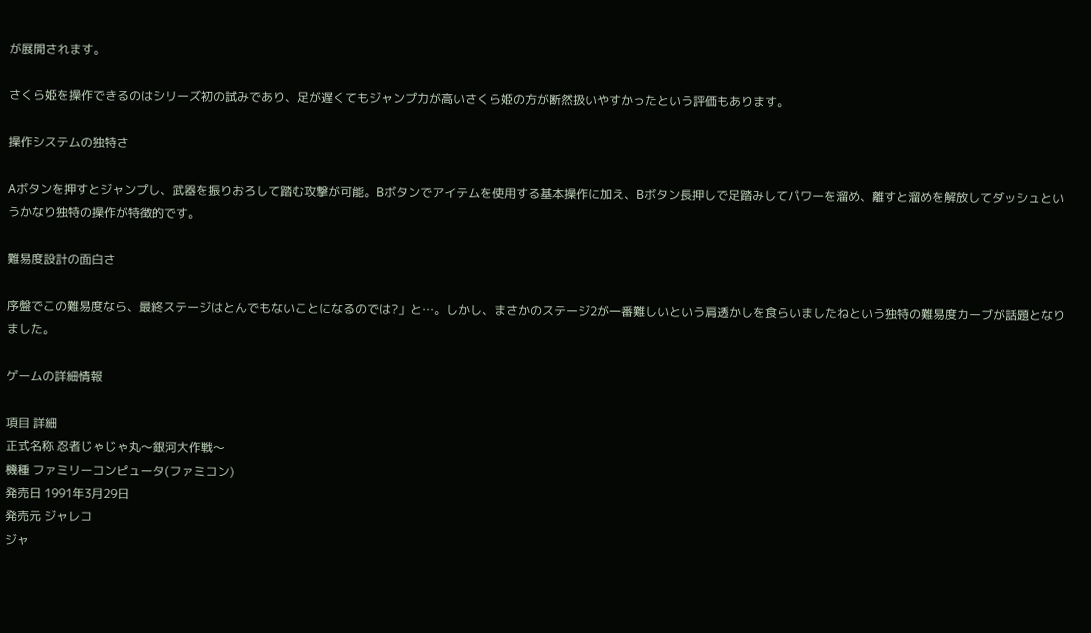が展開されます。

さくら姫を操作できるのはシリーズ初の試みであり、足が遅くてもジャンプ力が高いさくら姫の方が断然扱いやすかったという評価もあります。

操作システムの独特さ

Aボタンを押すとジャンプし、武器を振りおろして踏む攻撃が可能。Bボタンでアイテムを使用する基本操作に加え、Bボタン長押しで足踏みしてパワーを溜め、離すと溜めを解放してダッシュというかなり独特の操作が特徴的です。

難易度設計の面白さ

序盤でこの難易度なら、最終ステージはとんでもないことになるのでは?」と…。しかし、まさかのステージ2が一番難しいという肩透かしを食らいましたねという独特の難易度カーブが話題となりました。

ゲームの詳細情報

項目 詳細
正式名称 忍者じゃじゃ丸〜銀河大作戦〜
機種 ファミリーコンピュータ(ファミコン)
発売日 1991年3月29日
発売元 ジャレコ
ジャ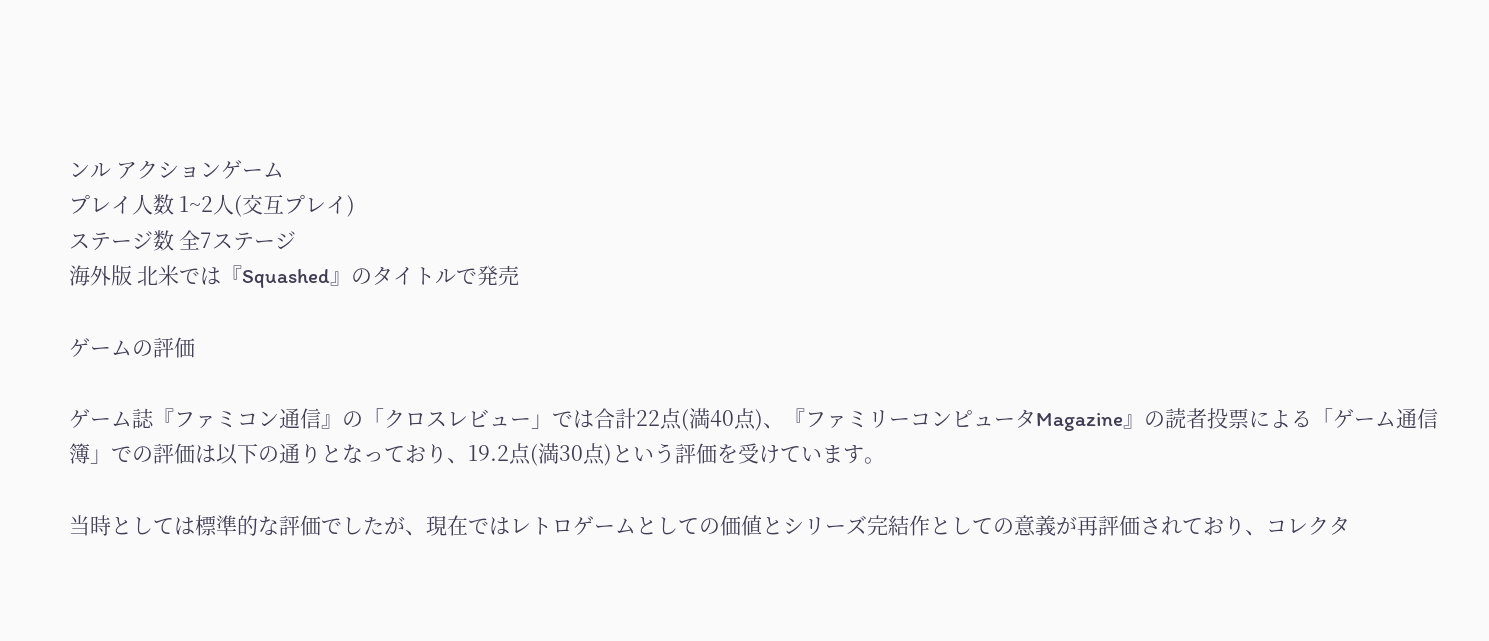ンル アクションゲーム
プレイ人数 1~2人(交互プレイ)
ステージ数 全7ステージ
海外版 北米では『Squashed』のタイトルで発売

ゲームの評価

ゲーム誌『ファミコン通信』の「クロスレビュー」では合計22点(満40点)、『ファミリーコンピュータMagazine』の読者投票による「ゲーム通信簿」での評価は以下の通りとなっており、19.2点(満30点)という評価を受けています。

当時としては標準的な評価でしたが、現在ではレトロゲームとしての価値とシリーズ完結作としての意義が再評価されており、コレクタ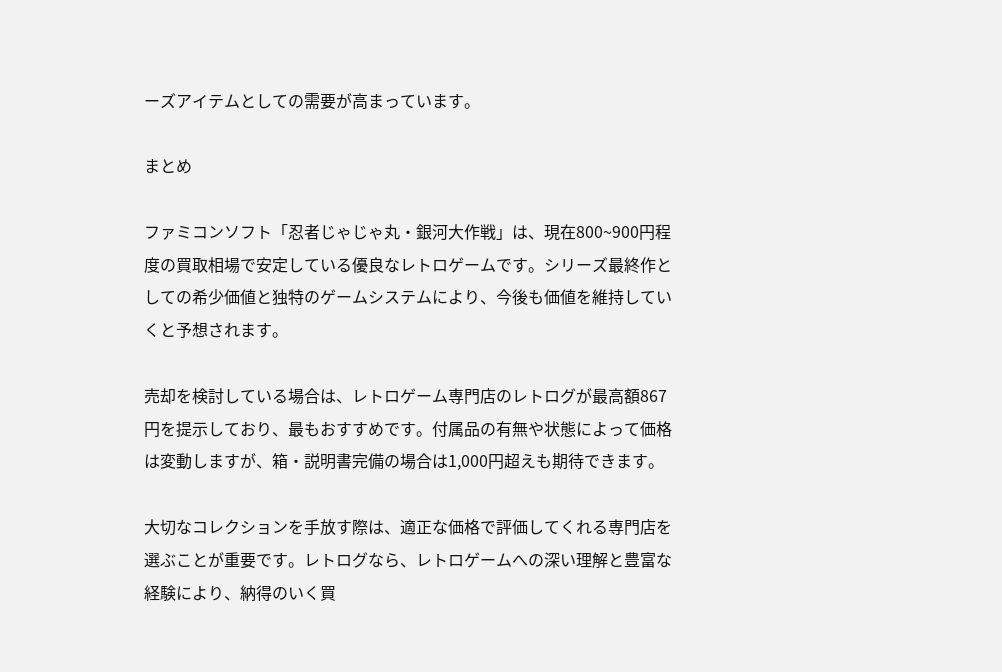ーズアイテムとしての需要が高まっています。

まとめ

ファミコンソフト「忍者じゃじゃ丸・銀河大作戦」は、現在800~900円程度の買取相場で安定している優良なレトロゲームです。シリーズ最終作としての希少価値と独特のゲームシステムにより、今後も価値を維持していくと予想されます。

売却を検討している場合は、レトロゲーム専門店のレトログが最高額867円を提示しており、最もおすすめです。付属品の有無や状態によって価格は変動しますが、箱・説明書完備の場合は1,000円超えも期待できます。

大切なコレクションを手放す際は、適正な価格で評価してくれる専門店を選ぶことが重要です。レトログなら、レトロゲームへの深い理解と豊富な経験により、納得のいく買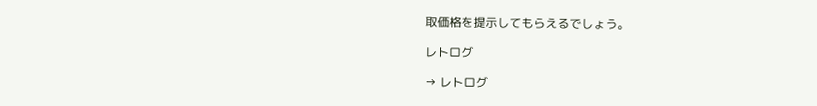取価格を提示してもらえるでしょう。

レトログ

→ レトログ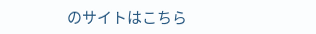のサイトはこちら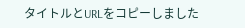タイトルとURLをコピーしました